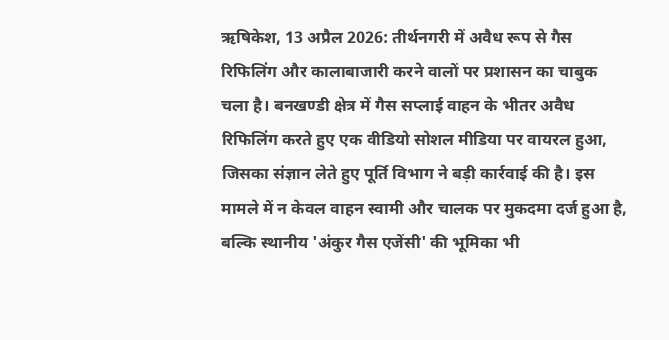ऋषिकेश, 13 अप्रैल 2026: तीर्थनगरी में अवैध रूप से गैस रिफिलिंग और कालाबाजारी करने वालों पर प्रशासन का चाबुक चला है। बनखण्डी क्षेत्र में गैस सप्लाई वाहन के भीतर अवैध रिफिलिंग करते हुए एक वीडियो सोशल मीडिया पर वायरल हुआ, जिसका संज्ञान लेते हुए पूर्ति विभाग ने बड़ी कार्रवाई की है। इस मामले में न केवल वाहन स्वामी और चालक पर मुकदमा दर्ज हुआ है, बल्कि स्थानीय 'अंकुर गैस एजेंसी' की भूमिका भी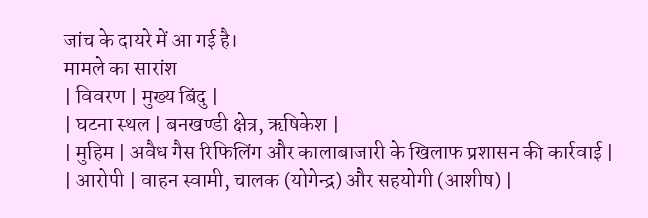जांच के दायरे में आ गई है।
मामले का सारांश
| विवरण | मुख्य बिंदु |
| घटना स्थल | बनखण्डी क्षेत्र, ऋषिकेश |
| मुहिम | अवैध गैस रिफिलिंग और कालाबाजारी के खिलाफ प्रशासन की कार्रवाई |
| आरोपी | वाहन स्वामी, चालक (योगेन्द्र) और सहयोगी (आशीष) |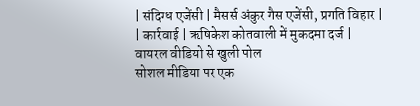| संदिग्ध एजेंसी | मैसर्स अंकुर गैस एजेंसी, प्रगति विहार |
| कार्रवाई | ऋषिकेश कोतवाली में मुकदमा दर्ज |
वायरल वीडियो से खुली पोल
सोशल मीडिया पर एक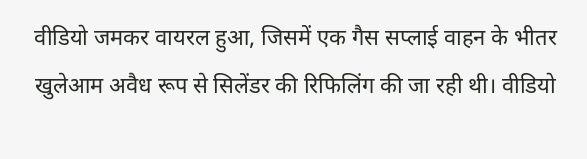वीडियो जमकर वायरल हुआ, जिसमें एक गैस सप्लाई वाहन के भीतर खुलेआम अवैध रूप से सिलेंडर की रिफिलिंग की जा रही थी। वीडियो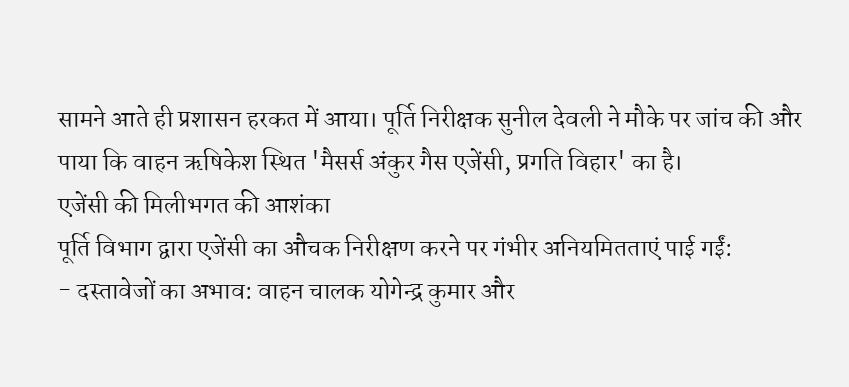सामने आते ही प्रशासन हरकत में आया। पूर्ति निरीक्षक सुनील देवली ने मौके पर जांच की और पाया कि वाहन ऋषिकेश स्थित 'मैसर्स अंकुर गैस एजेंसी, प्रगति विहार' का है।
एजेंसी की मिलीभगत की आशंका
पूर्ति विभाग द्वारा एजेंसी का औचक निरीक्षण करने पर गंभीर अनियमितताएं पाई गईं:
- दस्तावेजों का अभाव: वाहन चालक योगेन्द्र कुमार और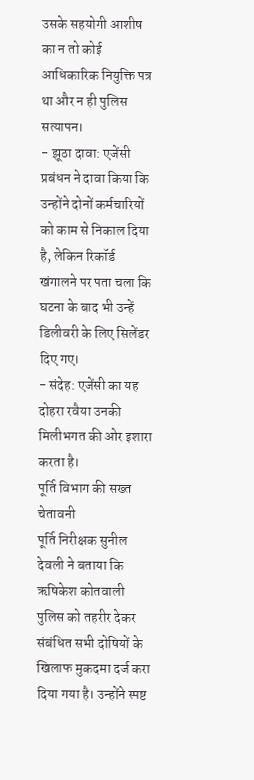उसके सहयोगी आशीष का न तो कोई आधिकारिक नियुक्ति पत्र था और न ही पुलिस सत्यापन।
- झूठा दावा: एजेंसी प्रबंधन ने दावा किया कि उन्होंने दोनों कर्मचारियों को काम से निकाल दिया है, लेकिन रिकॉर्ड खंगालने पर पता चला कि घटना के बाद भी उन्हें डिलीवरी के लिए सिलेंडर दिए गए।
- संदेह: एजेंसी का यह दोहरा रवैया उनकी मिलीभगत की ओर इशारा करता है।
पूर्ति विभाग की सख्त चेतावनी
पूर्ति निरीक्षक सुनील देवली ने बताया कि ऋषिकेश कोतवाली पुलिस को तहरीर देकर संबंधित सभी दोषियों के खिलाफ मुकदमा दर्ज करा दिया गया है। उन्होंने स्पष्ट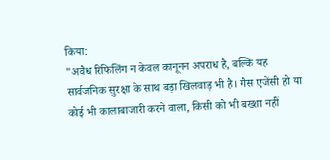किया:
"अवैध रिफिलिंग न केवल कानूनन अपराध है, बल्कि यह सार्वजनिक सुरक्षा के साथ बड़ा खिलवाड़ भी है। गैस एजेंसी हो या कोई भी कालाबाजारी करने वाला, किसी को भी बख्शा नहीं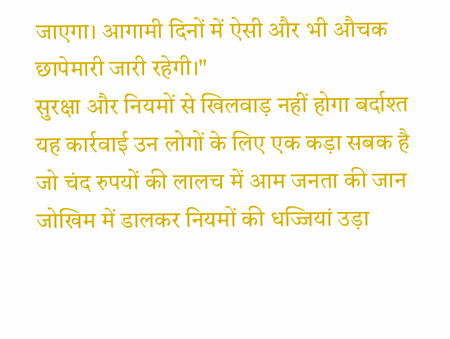जाएगा। आगामी दिनों में ऐसी और भी औचक छापेमारी जारी रहेगी।"
सुरक्षा और नियमों से खिलवाड़ नहीं होगा बर्दाश्त
यह कार्रवाई उन लोगों के लिए एक कड़ा सबक है जो चंद रुपयों की लालच में आम जनता की जान जोखिम में डालकर नियमों की धज्जियां उड़ा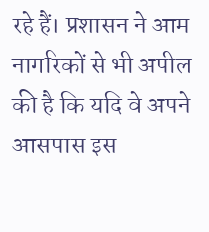रहे हैं। प्रशासन ने आम नागरिकों से भी अपील की है कि यदि वे अपने आसपास इस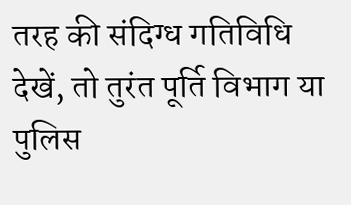तरह की संदिग्ध गतिविधि देखें, तो तुरंत पूर्ति विभाग या पुलिस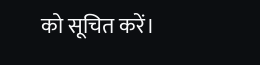को सूचित करें।